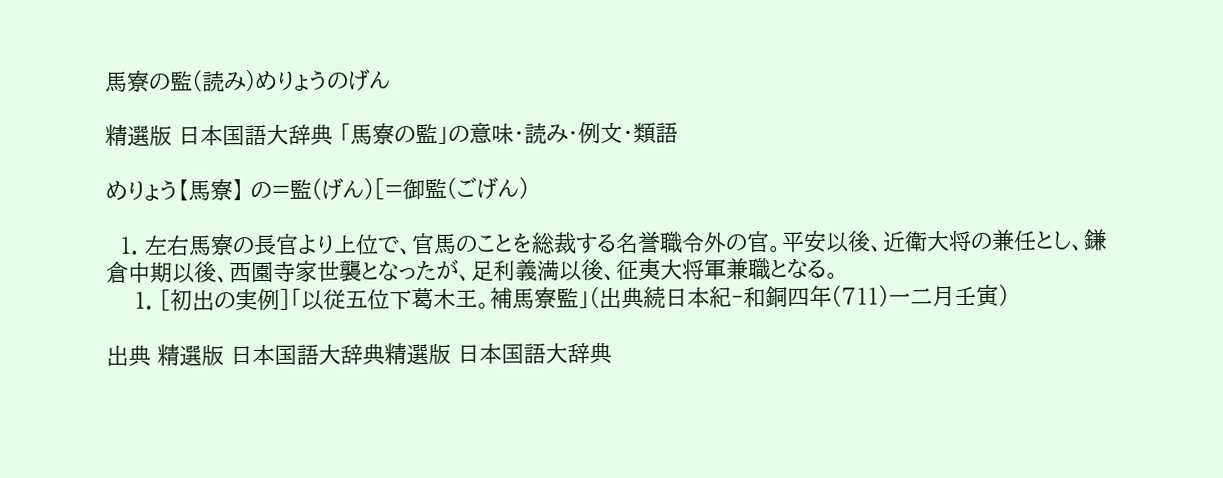馬寮の監(読み)めりょうのげん

精選版 日本国語大辞典 「馬寮の監」の意味・読み・例文・類語

めりょう【馬寮】 の=監(げん)[=御監(ごげん)

  1. 左右馬寮の長官より上位で、官馬のことを総裁する名誉職令外の官。平安以後、近衛大将の兼任とし、鎌倉中期以後、西園寺家世襲となったが、足利義満以後、征夷大将軍兼職となる。
    1. [初出の実例]「以従五位下葛木王。補馬寮監」(出典続日本紀‐和銅四年(711)一二月壬寅)

出典 精選版 日本国語大辞典精選版 日本国語大辞典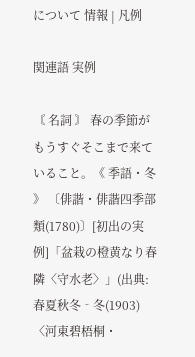について 情報 | 凡例

関連語 実例

〘 名詞 〙 春の季節がもうすぐそこまで来ていること。《 季語・冬 》 〔俳諧・俳諧四季部類(1780)〕[初出の実例]「盆栽の橙黄なり春隣〈守水老〉」(出典:春夏秋冬‐冬(1903)〈河東碧梧桐・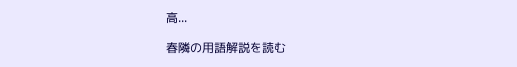高...

春隣の用語解説を読む